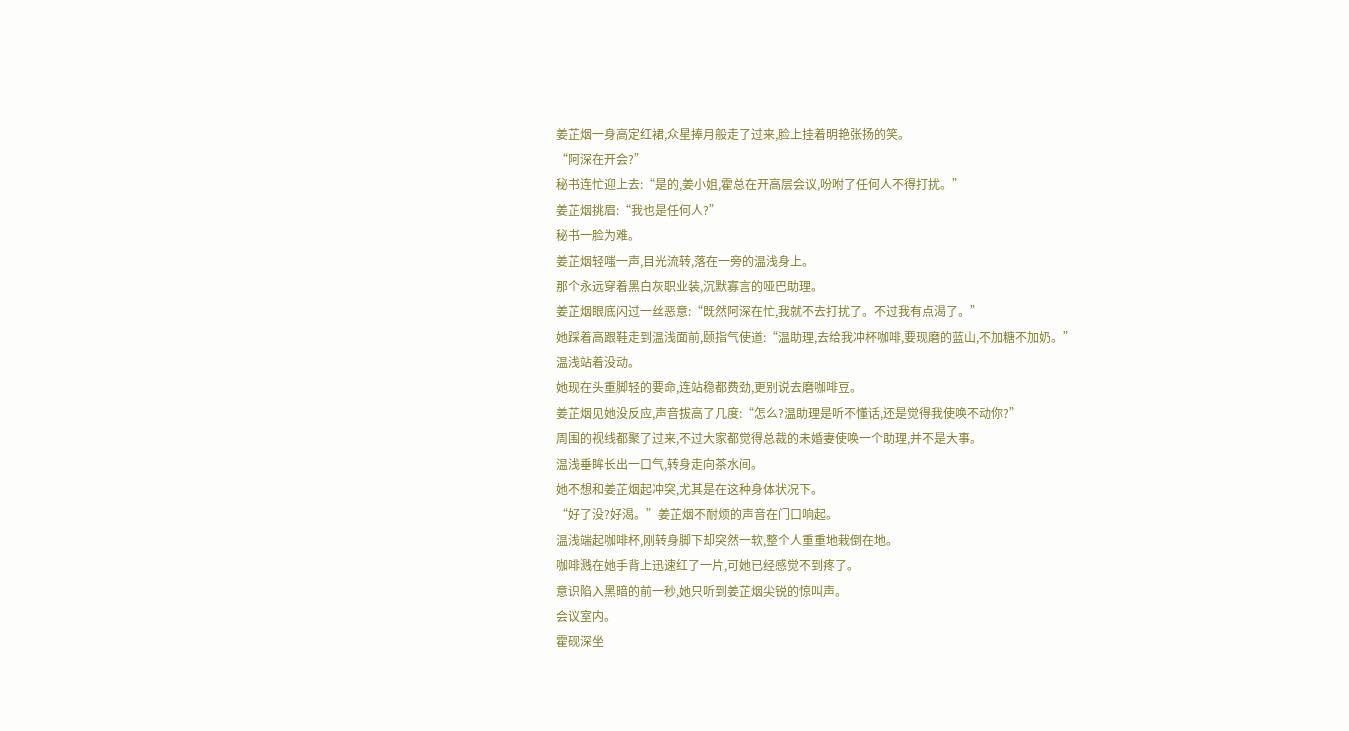姜芷烟一身高定红裙,众星捧月般走了过来,脸上挂着明艳张扬的笑。
“阿深在开会?”
秘书连忙迎上去:“是的,姜小姐,霍总在开高层会议,吩咐了任何人不得打扰。”
姜芷烟挑眉:“我也是任何人?”
秘书一脸为难。
姜芷烟轻嗤一声,目光流转,落在一旁的温浅身上。
那个永远穿着黑白灰职业装,沉默寡言的哑巴助理。
姜芷烟眼底闪过一丝恶意:“既然阿深在忙,我就不去打扰了。不过我有点渴了。”
她踩着高跟鞋走到温浅面前,颐指气使道:“温助理,去给我冲杯咖啡,要现磨的蓝山,不加糖不加奶。”
温浅站着没动。
她现在头重脚轻的要命,连站稳都费劲,更别说去磨咖啡豆。
姜芷烟见她没反应,声音拔高了几度:“怎么?温助理是听不懂话,还是觉得我使唤不动你?”
周围的视线都聚了过来,不过大家都觉得总裁的未婚妻使唤一个助理,并不是大事。
温浅垂眸长出一口气,转身走向茶水间。
她不想和姜芷烟起冲突,尤其是在这种身体状况下。
“好了没?好渴。”姜芷烟不耐烦的声音在门口响起。
温浅端起咖啡杯,刚转身脚下却突然一软,整个人重重地栽倒在地。
咖啡溅在她手背上迅速红了一片,可她已经感觉不到疼了。
意识陷入黑暗的前一秒,她只听到姜芷烟尖锐的惊叫声。
会议室内。
霍砚深坐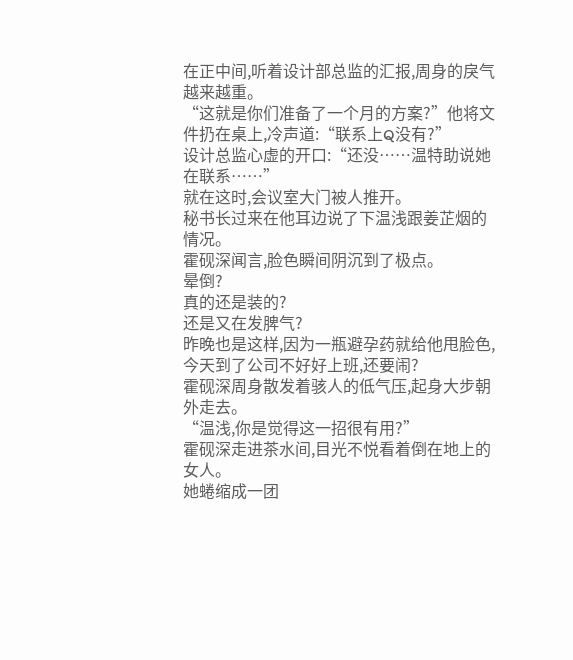在正中间,听着设计部总监的汇报,周身的戾气越来越重。
“这就是你们准备了一个月的方案?”他将文件扔在桌上,冷声道:“联系上Q没有?”
设计总监心虚的开口:“还没……温特助说她在联系……”
就在这时,会议室大门被人推开。
秘书长过来在他耳边说了下温浅跟姜芷烟的情况。
霍砚深闻言,脸色瞬间阴沉到了极点。
晕倒?
真的还是装的?
还是又在发脾气?
昨晚也是这样,因为一瓶避孕药就给他甩脸色,今天到了公司不好好上班,还要闹?
霍砚深周身散发着骇人的低气压,起身大步朝外走去。
“温浅,你是觉得这一招很有用?”
霍砚深走进茶水间,目光不悦看着倒在地上的女人。
她蜷缩成一团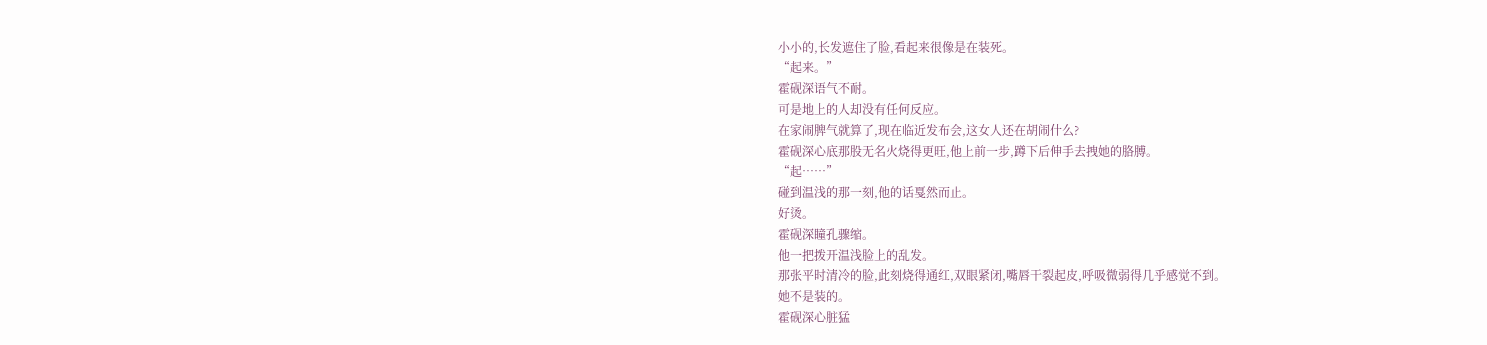小小的,长发遮住了脸,看起来很像是在装死。
“起来。”
霍砚深语气不耐。
可是地上的人却没有任何反应。
在家闹脾气就算了,现在临近发布会,这女人还在胡闹什么?
霍砚深心底那股无名火烧得更旺,他上前一步,蹲下后伸手去拽她的胳膊。
“起……”
碰到温浅的那一刻,他的话戛然而止。
好烫。
霍砚深瞳孔骤缩。
他一把拨开温浅脸上的乱发。
那张平时清冷的脸,此刻烧得通红,双眼紧闭,嘴唇干裂起皮,呼吸微弱得几乎感觉不到。
她不是装的。
霍砚深心脏猛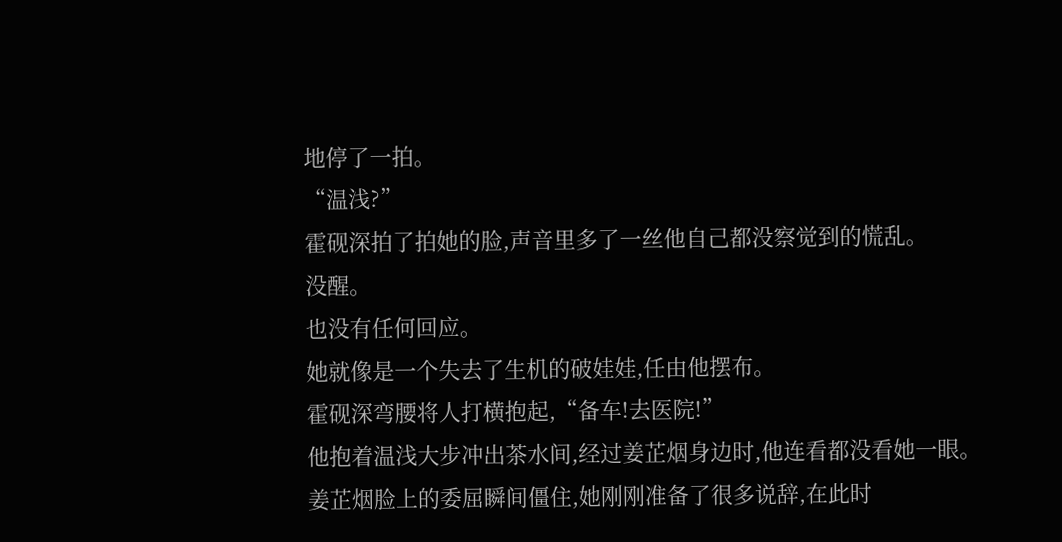地停了一拍。
“温浅?”
霍砚深拍了拍她的脸,声音里多了一丝他自己都没察觉到的慌乱。
没醒。
也没有任何回应。
她就像是一个失去了生机的破娃娃,任由他摆布。
霍砚深弯腰将人打横抱起,“备车!去医院!”
他抱着温浅大步冲出茶水间,经过姜芷烟身边时,他连看都没看她一眼。
姜芷烟脸上的委屈瞬间僵住,她刚刚准备了很多说辞,在此时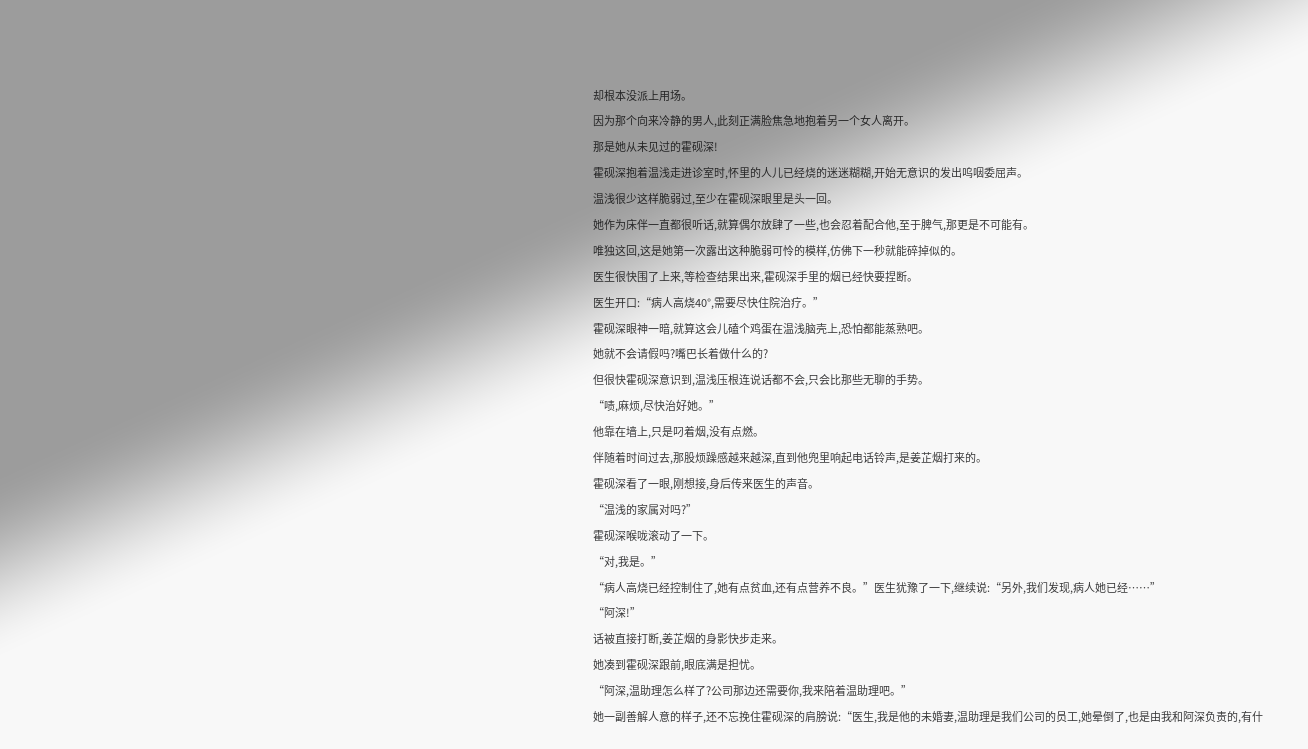却根本没派上用场。
因为那个向来冷静的男人,此刻正满脸焦急地抱着另一个女人离开。
那是她从未见过的霍砚深!
霍砚深抱着温浅走进诊室时,怀里的人儿已经烧的迷迷糊糊,开始无意识的发出呜咽委屈声。
温浅很少这样脆弱过,至少在霍砚深眼里是头一回。
她作为床伴一直都很听话,就算偶尔放肆了一些,也会忍着配合他,至于脾气,那更是不可能有。
唯独这回,这是她第一次露出这种脆弱可怜的模样,仿佛下一秒就能碎掉似的。
医生很快围了上来,等检查结果出来,霍砚深手里的烟已经快要捏断。
医生开口:“病人高烧40°,需要尽快住院治疗。”
霍砚深眼神一暗,就算这会儿磕个鸡蛋在温浅脑壳上,恐怕都能蒸熟吧。
她就不会请假吗?嘴巴长着做什么的?
但很快霍砚深意识到,温浅压根连说话都不会,只会比那些无聊的手势。
“啧,麻烦,尽快治好她。”
他靠在墙上,只是叼着烟,没有点燃。
伴随着时间过去,那股烦躁感越来越深,直到他兜里响起电话铃声,是姜芷烟打来的。
霍砚深看了一眼,刚想接,身后传来医生的声音。
“温浅的家属对吗?”
霍砚深喉咙滚动了一下。
“对,我是。”
“病人高烧已经控制住了,她有点贫血,还有点营养不良。”医生犹豫了一下,继续说:“另外,我们发现,病人她已经……”
“阿深!”
话被直接打断,姜芷烟的身影快步走来。
她凑到霍砚深跟前,眼底满是担忧。
“阿深,温助理怎么样了?公司那边还需要你,我来陪着温助理吧。”
她一副善解人意的样子,还不忘挽住霍砚深的肩膀说:“医生,我是他的未婚妻,温助理是我们公司的员工,她晕倒了,也是由我和阿深负责的,有什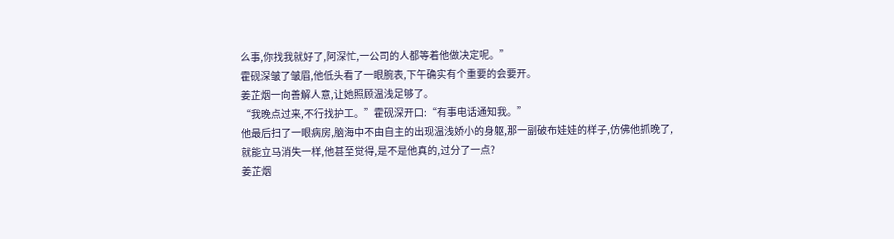么事,你找我就好了,阿深忙,一公司的人都等着他做决定呢。”
霍砚深皱了皱眉,他低头看了一眼腕表,下午确实有个重要的会要开。
姜芷烟一向善解人意,让她照顾温浅足够了。
“我晚点过来,不行找护工。”霍砚深开口:“有事电话通知我。”
他最后扫了一眼病房,脑海中不由自主的出现温浅娇小的身躯,那一副破布娃娃的样子,仿佛他抓晚了,就能立马消失一样,他甚至觉得,是不是他真的,过分了一点?
姜芷烟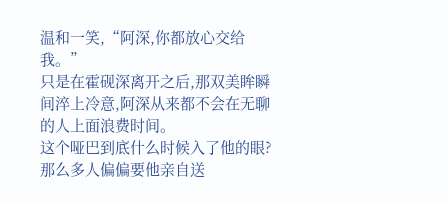温和一笑,“阿深,你都放心交给我。”
只是在霍砚深离开之后,那双美眸瞬间淬上冷意,阿深从来都不会在无聊的人上面浪费时间。
这个哑巴到底什么时候入了他的眼?
那么多人偏偏要他亲自送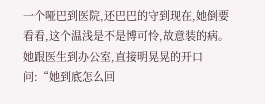一个哑巴到医院,还巴巴的守到现在,她倒要看看,这个温浅是不是博可怜,故意装的病。
她跟医生到办公室,直接明晃晃的开口问:“她到底怎么回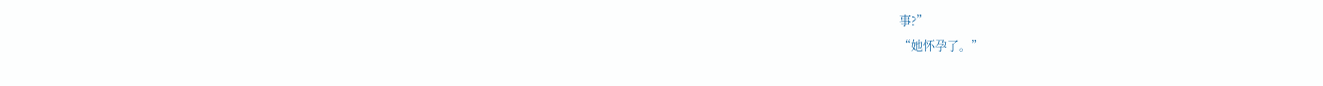事?”
“她怀孕了。”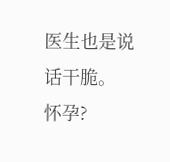医生也是说话干脆。
怀孕?